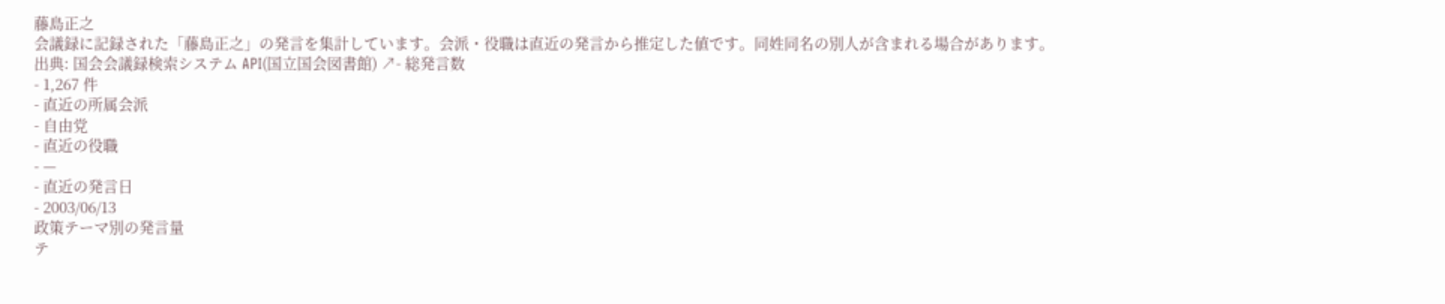藤島正之
会議録に記録された「藤島正之」の発言を集計しています。会派・役職は直近の発言から推定した値です。同姓同名の別人が含まれる場合があります。
出典: 国会会議録検索システム API(国立国会図書館) ↗- 総発言数
- 1,267 件
- 直近の所属会派
- 自由党
- 直近の役職
- —
- 直近の発言日
- 2003/06/13
政策テーマ別の発言量
テ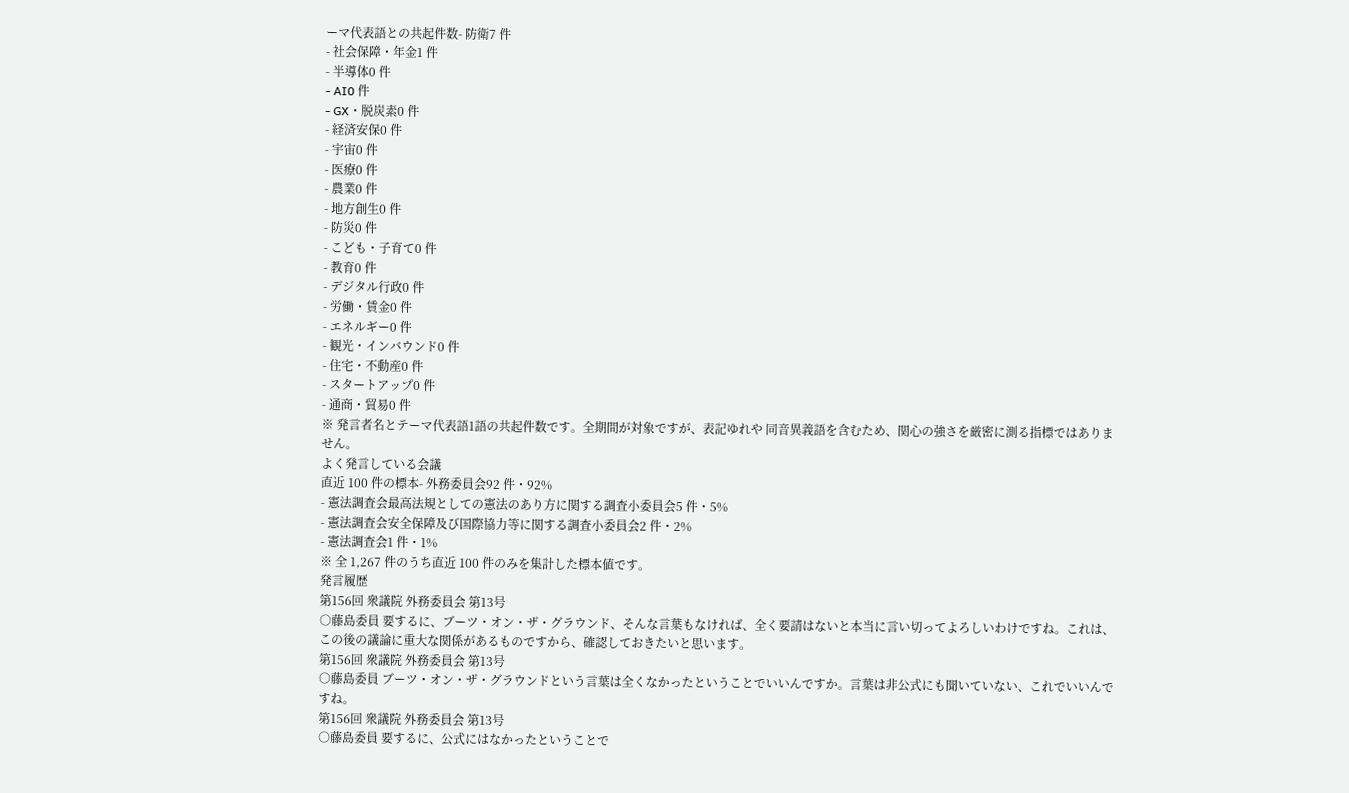ーマ代表語との共起件数- 防衛7 件
- 社会保障・年金1 件
- 半導体0 件
- AI0 件
- GX・脱炭素0 件
- 経済安保0 件
- 宇宙0 件
- 医療0 件
- 農業0 件
- 地方創生0 件
- 防災0 件
- こども・子育て0 件
- 教育0 件
- デジタル行政0 件
- 労働・賃金0 件
- エネルギー0 件
- 観光・インバウンド0 件
- 住宅・不動産0 件
- スタートアップ0 件
- 通商・貿易0 件
※ 発言者名とテーマ代表語1語の共起件数です。全期間が対象ですが、表記ゆれや 同音異義語を含むため、関心の強さを厳密に測る指標ではありません。
よく発言している会議
直近 100 件の標本- 外務委員会92 件・92%
- 憲法調査会最高法規としての憲法のあり方に関する調査小委員会5 件・5%
- 憲法調査会安全保障及び国際協力等に関する調査小委員会2 件・2%
- 憲法調査会1 件・1%
※ 全 1,267 件のうち直近 100 件のみを集計した標本値です。
発言履歴
第156回 衆議院 外務委員会 第13号
○藤島委員 要するに、ブーツ・オン・ザ・グラウンド、そんな言葉もなければ、全く要請はないと本当に言い切ってよろしいわけですね。これは、この後の議論に重大な関係があるものですから、確認しておきたいと思います。
第156回 衆議院 外務委員会 第13号
○藤島委員 ブーツ・オン・ザ・グラウンドという言葉は全くなかったということでいいんですか。言葉は非公式にも聞いていない、これでいいんですね。
第156回 衆議院 外務委員会 第13号
○藤島委員 要するに、公式にはなかったということで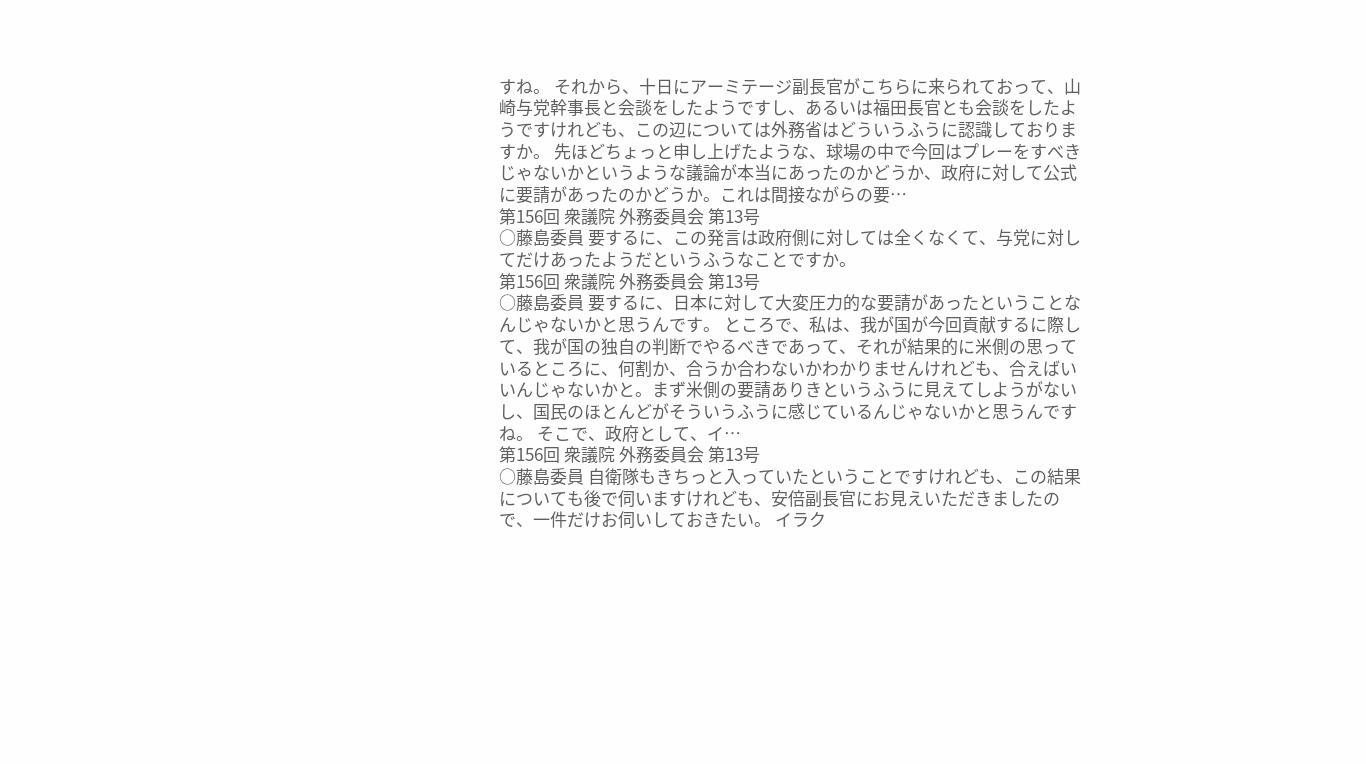すね。 それから、十日にアーミテージ副長官がこちらに来られておって、山崎与党幹事長と会談をしたようですし、あるいは福田長官とも会談をしたようですけれども、この辺については外務省はどういうふうに認識しておりますか。 先ほどちょっと申し上げたような、球場の中で今回はプレーをすべきじゃないかというような議論が本当にあったのかどうか、政府に対して公式に要請があったのかどうか。これは間接ながらの要…
第156回 衆議院 外務委員会 第13号
○藤島委員 要するに、この発言は政府側に対しては全くなくて、与党に対してだけあったようだというふうなことですか。
第156回 衆議院 外務委員会 第13号
○藤島委員 要するに、日本に対して大変圧力的な要請があったということなんじゃないかと思うんです。 ところで、私は、我が国が今回貢献するに際して、我が国の独自の判断でやるべきであって、それが結果的に米側の思っているところに、何割か、合うか合わないかわかりませんけれども、合えばいいんじゃないかと。まず米側の要請ありきというふうに見えてしようがないし、国民のほとんどがそういうふうに感じているんじゃないかと思うんですね。 そこで、政府として、イ…
第156回 衆議院 外務委員会 第13号
○藤島委員 自衛隊もきちっと入っていたということですけれども、この結果についても後で伺いますけれども、安倍副長官にお見えいただきましたので、一件だけお伺いしておきたい。 イラク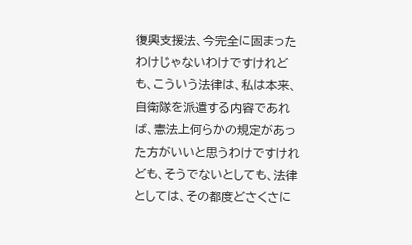復興支援法、今完全に固まったわけじゃないわけですけれども、こういう法律は、私は本来、自衛隊を派遣する内容であれば、憲法上何らかの規定があった方がいいと思うわけですけれども、そうでないとしても、法律としては、その都度どさくさに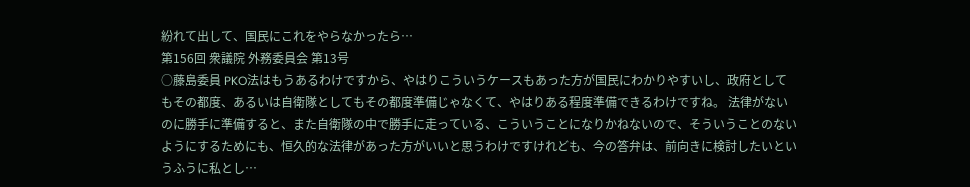紛れて出して、国民にこれをやらなかったら…
第156回 衆議院 外務委員会 第13号
○藤島委員 PKO法はもうあるわけですから、やはりこういうケースもあった方が国民にわかりやすいし、政府としてもその都度、あるいは自衛隊としてもその都度準備じゃなくて、やはりある程度準備できるわけですね。 法律がないのに勝手に準備すると、また自衛隊の中で勝手に走っている、こういうことになりかねないので、そういうことのないようにするためにも、恒久的な法律があった方がいいと思うわけですけれども、今の答弁は、前向きに検討したいというふうに私とし…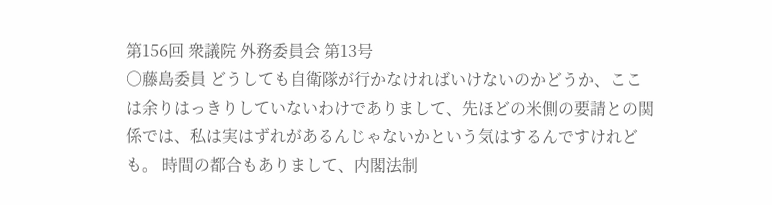第156回 衆議院 外務委員会 第13号
○藤島委員 どうしても自衛隊が行かなければいけないのかどうか、ここは余りはっきりしていないわけでありまして、先ほどの米側の要請との関係では、私は実はずれがあるんじゃないかという気はするんですけれども。 時間の都合もありまして、内閣法制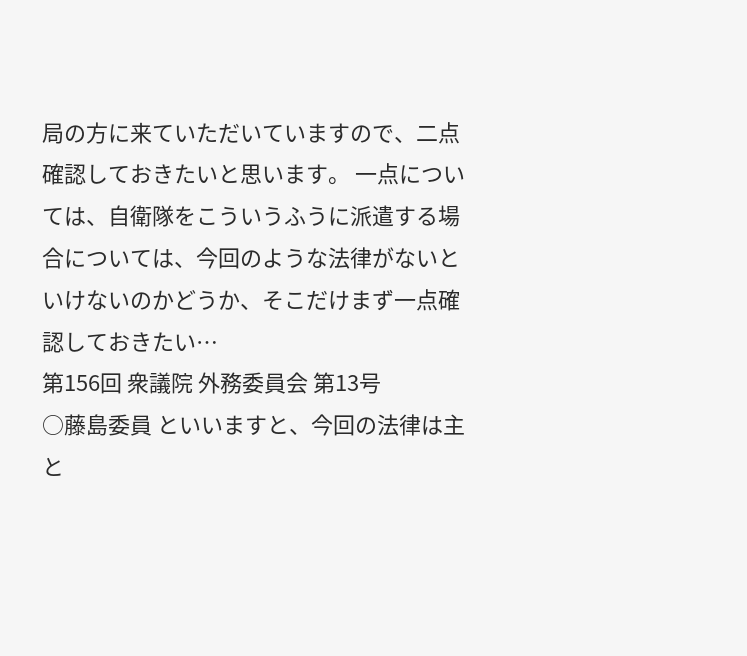局の方に来ていただいていますので、二点確認しておきたいと思います。 一点については、自衛隊をこういうふうに派遣する場合については、今回のような法律がないといけないのかどうか、そこだけまず一点確認しておきたい…
第156回 衆議院 外務委員会 第13号
○藤島委員 といいますと、今回の法律は主と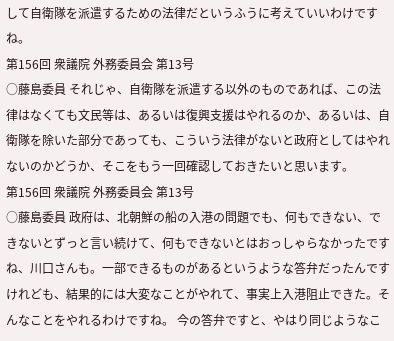して自衛隊を派遣するための法律だというふうに考えていいわけですね。
第156回 衆議院 外務委員会 第13号
○藤島委員 それじゃ、自衛隊を派遣する以外のものであれば、この法律はなくても文民等は、あるいは復興支援はやれるのか、あるいは、自衛隊を除いた部分であっても、こういう法律がないと政府としてはやれないのかどうか、そこをもう一回確認しておきたいと思います。
第156回 衆議院 外務委員会 第13号
○藤島委員 政府は、北朝鮮の船の入港の問題でも、何もできない、できないとずっと言い続けて、何もできないとはおっしゃらなかったですね、川口さんも。一部できるものがあるというような答弁だったんですけれども、結果的には大変なことがやれて、事実上入港阻止できた。そんなことをやれるわけですね。 今の答弁ですと、やはり同じようなこ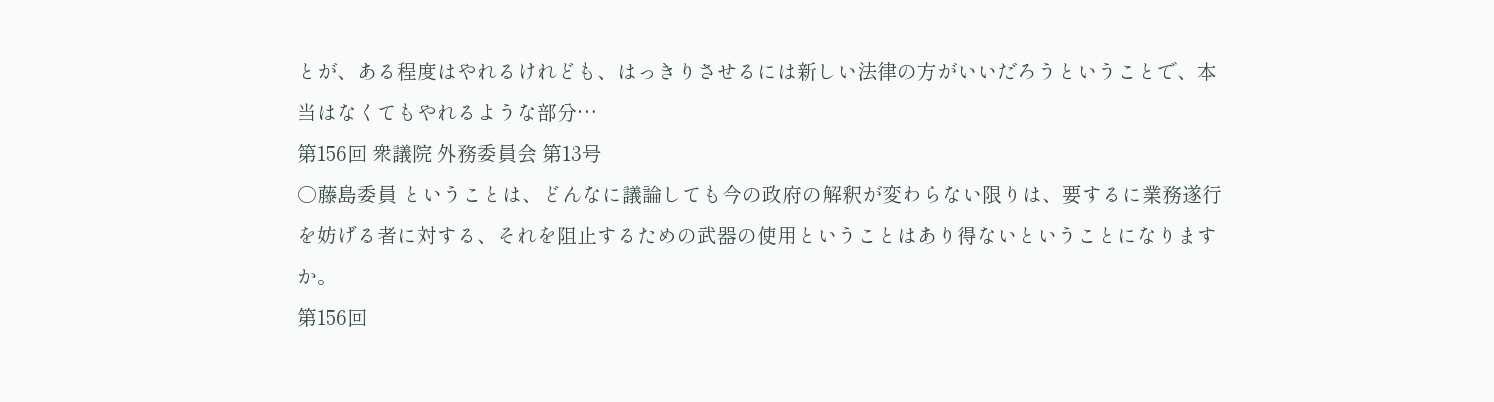とが、ある程度はやれるけれども、はっきりさせるには新しい法律の方がいいだろうということで、本当はなくてもやれるような部分…
第156回 衆議院 外務委員会 第13号
○藤島委員 ということは、どんなに議論しても今の政府の解釈が変わらない限りは、要するに業務遂行を妨げる者に対する、それを阻止するための武器の使用ということはあり得ないということになりますか。
第156回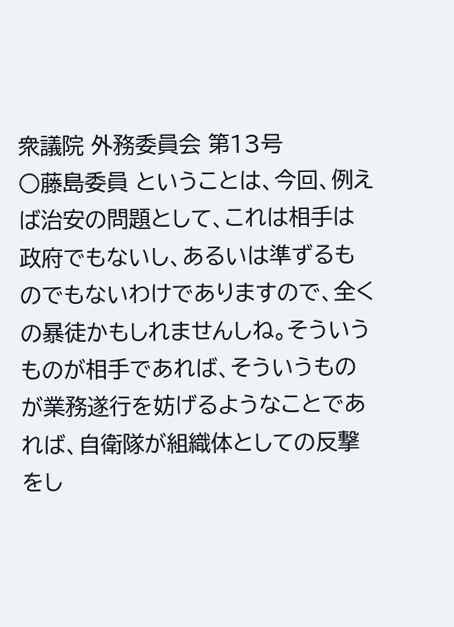衆議院 外務委員会 第13号
○藤島委員 ということは、今回、例えば治安の問題として、これは相手は政府でもないし、あるいは準ずるものでもないわけでありますので、全くの暴徒かもしれませんしね。そういうものが相手であれば、そういうものが業務遂行を妨げるようなことであれば、自衛隊が組織体としての反撃をし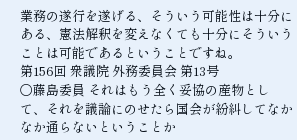業務の遂行を遂げる、そういう可能性は十分にある、憲法解釈を変えなくても十分にそういうことは可能であるということですね。
第156回 衆議院 外務委員会 第13号
○藤島委員 それはもう全く妥協の産物として、それを議論にのせたら国会が紛糾してなかなか通らないということか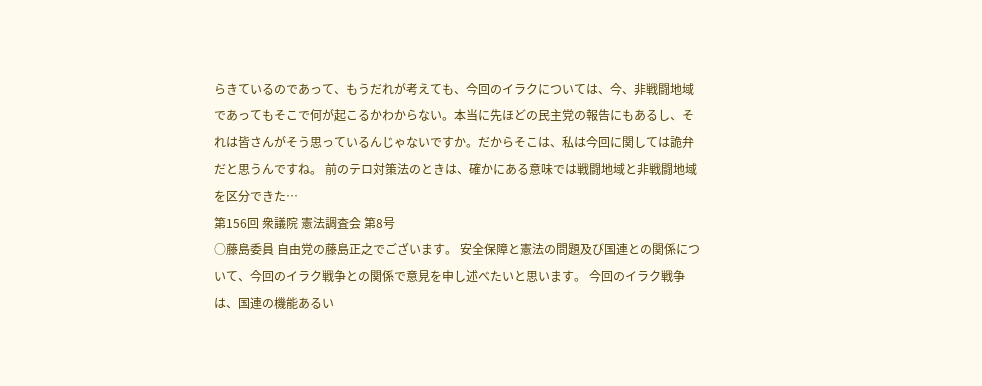らきているのであって、もうだれが考えても、今回のイラクについては、今、非戦闘地域であってもそこで何が起こるかわからない。本当に先ほどの民主党の報告にもあるし、それは皆さんがそう思っているんじゃないですか。だからそこは、私は今回に関しては詭弁だと思うんですね。 前のテロ対策法のときは、確かにある意味では戦闘地域と非戦闘地域を区分できた…
第156回 衆議院 憲法調査会 第8号
○藤島委員 自由党の藤島正之でございます。 安全保障と憲法の問題及び国連との関係について、今回のイラク戦争との関係で意見を申し述べたいと思います。 今回のイラク戦争は、国連の機能あるい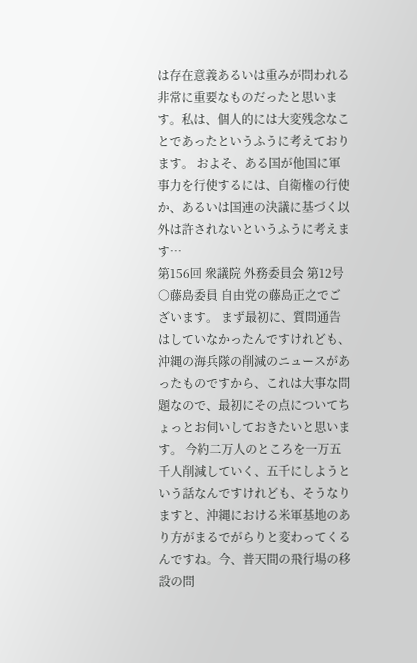は存在意義あるいは重みが問われる非常に重要なものだったと思います。私は、個人的には大変残念なことであったというふうに考えております。 およそ、ある国が他国に軍事力を行使するには、自衛権の行使か、あるいは国連の決議に基づく以外は許されないというふうに考えます…
第156回 衆議院 外務委員会 第12号
○藤島委員 自由党の藤島正之でございます。 まず最初に、質問通告はしていなかったんですけれども、沖縄の海兵隊の削減のニュースがあったものですから、これは大事な問題なので、最初にその点についてちょっとお伺いしておきたいと思います。 今約二万人のところを一万五千人削減していく、五千にしようという話なんですけれども、そうなりますと、沖縄における米軍基地のあり方がまるでがらりと変わってくるんですね。今、普天間の飛行場の移設の問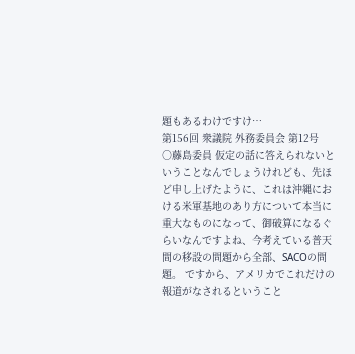題もあるわけですけ…
第156回 衆議院 外務委員会 第12号
○藤島委員 仮定の話に答えられないということなんでしょうけれども、先ほど申し上げたように、これは沖縄における米軍基地のあり方について本当に重大なものになって、御破算になるぐらいなんですよね、今考えている普天間の移設の問題から全部、SACOの問題。 ですから、アメリカでこれだけの報道がなされるということ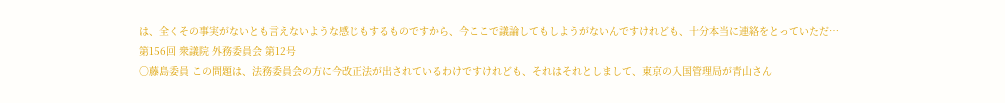は、全くその事実がないとも言えないような感じもするものですから、今ここで議論してもしようがないんですけれども、十分本当に連絡をとっていただ…
第156回 衆議院 外務委員会 第12号
○藤島委員 この問題は、法務委員会の方に今改正法が出されているわけですけれども、それはそれとしまして、東京の入国管理局が青山さん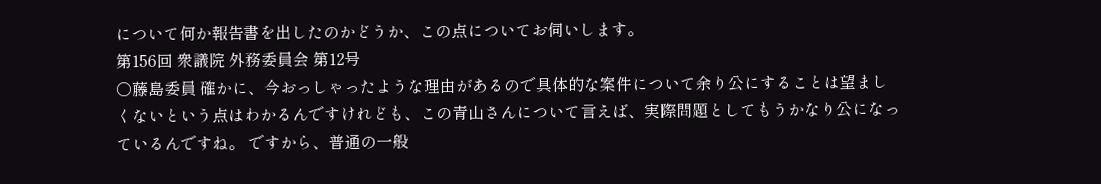について何か報告書を出したのかどうか、この点についてお伺いします。
第156回 衆議院 外務委員会 第12号
○藤島委員 確かに、今おっしゃったような理由があるので具体的な案件について余り公にすることは望ましくないという点はわかるんですけれども、この青山さんについて言えば、実際問題としてもうかなり公になっているんですね。 ですから、普通の一般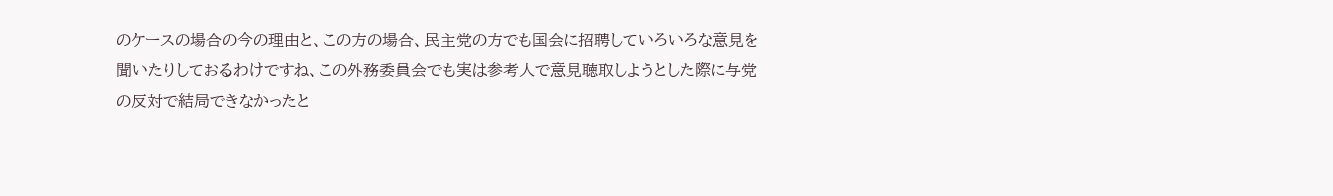のケースの場合の今の理由と、この方の場合、民主党の方でも国会に招聘していろいろな意見を聞いたりしておるわけですね、この外務委員会でも実は参考人で意見聴取しようとした際に与党の反対で結局できなかったと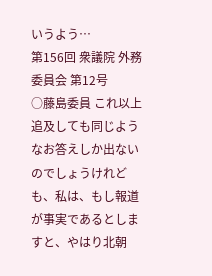いうよう…
第156回 衆議院 外務委員会 第12号
○藤島委員 これ以上追及しても同じようなお答えしか出ないのでしょうけれども、私は、もし報道が事実であるとしますと、やはり北朝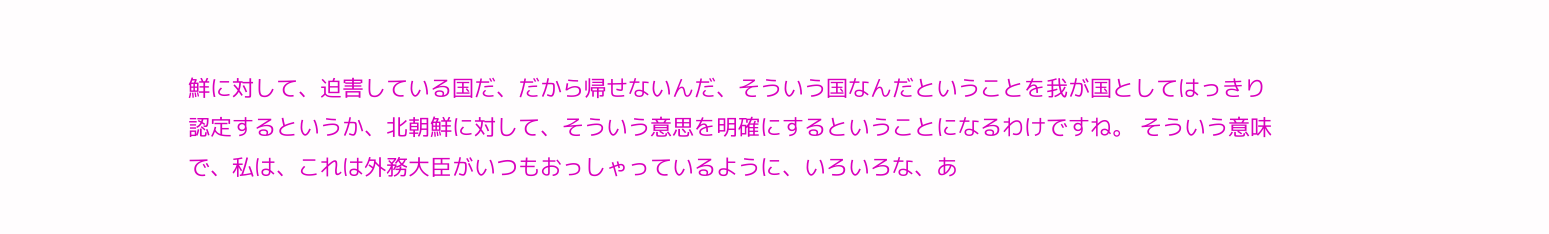鮮に対して、迫害している国だ、だから帰せないんだ、そういう国なんだということを我が国としてはっきり認定するというか、北朝鮮に対して、そういう意思を明確にするということになるわけですね。 そういう意味で、私は、これは外務大臣がいつもおっしゃっているように、いろいろな、あ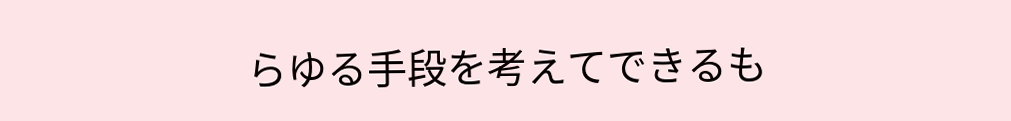らゆる手段を考えてできるも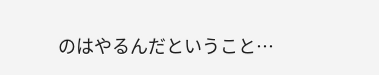のはやるんだということ…